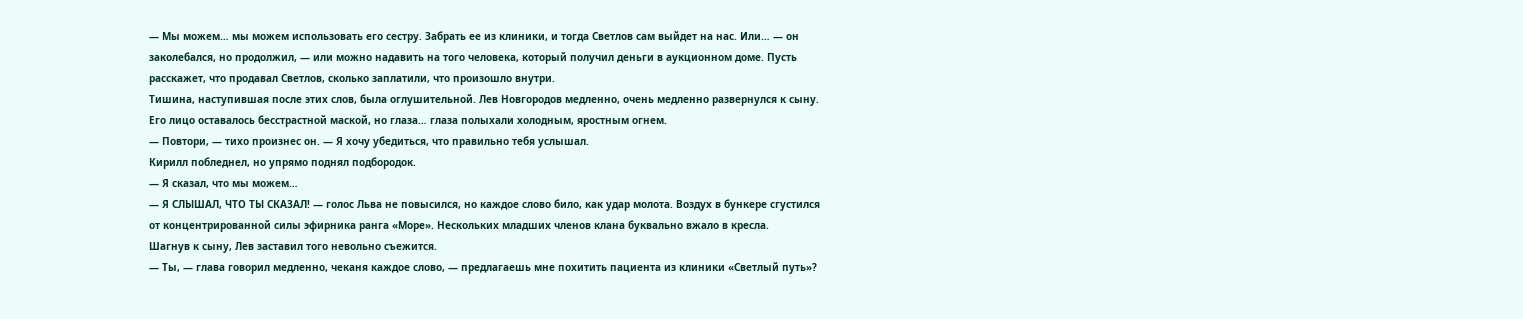— Мы можем… мы можем использовать его сестру. Забрать ее из клиники, и тогда Светлов сам выйдет на нас. Или… — он заколебался, но продолжил, — или можно надавить на того человека, который получил деньги в аукционном доме. Пусть расскажет, что продавал Светлов, сколько заплатили, что произошло внутри.
Тишина, наступившая после этих слов, была оглушительной. Лев Новгородов медленно, очень медленно развернулся к сыну. Его лицо оставалось бесстрастной маской, но глаза… глаза полыхали холодным, яростным огнем.
— Повтори, — тихо произнес он. — Я хочу убедиться, что правильно тебя услышал.
Кирилл побледнел, но упрямо поднял подбородок.
— Я сказал, что мы можем…
— Я СЛЫШАЛ, ЧТО ТЫ СКАЗАЛ! — голос Льва не повысился, но каждое слово било, как удар молота. Воздух в бункере сгустился от концентрированной силы эфирника ранга «Море». Нескольких младших членов клана буквально вжало в кресла.
Шагнув к сыну, Лев заставил того невольно съежится.
— Ты, — глава говорил медленно, чеканя каждое слово, — предлагаешь мне похитить пациента из клиники «Светлый путь»?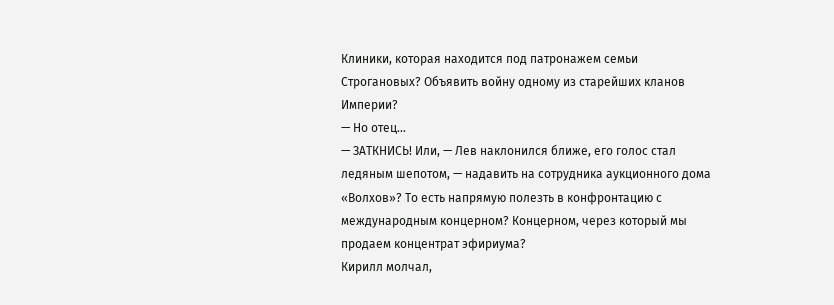Клиники, которая находится под патронажем семьи Строгановых? Объявить войну одному из старейших кланов Империи?
— Но отец…
— ЗАТКНИСЬ! Или, — Лев наклонился ближе, его голос стал ледяным шепотом, — надавить на сотрудника аукционного дома «Волхов»? То есть напрямую полезть в конфронтацию с международным концерном? Концерном, через который мы продаем концентрат эфириума?
Кирилл молчал,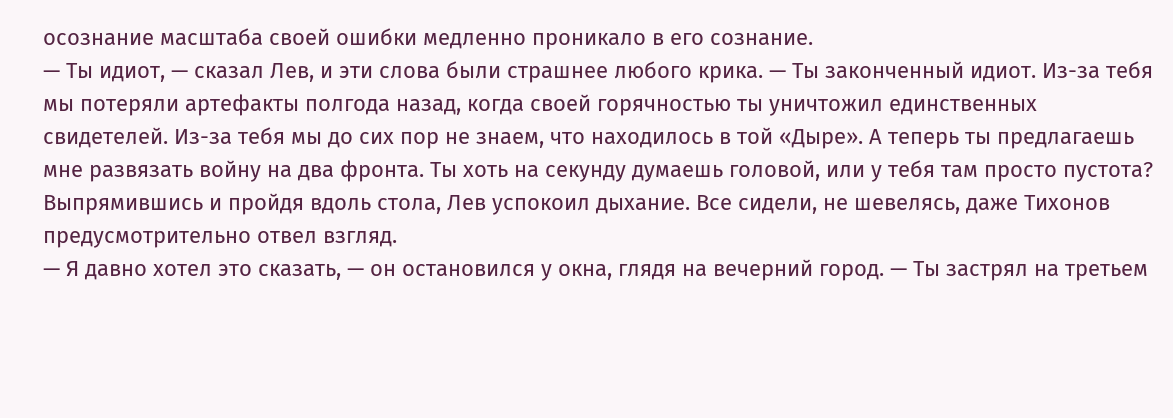осознание масштаба своей ошибки медленно проникало в его сознание.
— Ты идиот, — сказал Лев, и эти слова были страшнее любого крика. — Ты законченный идиот. Из-за тебя мы потеряли артефакты полгода назад, когда своей горячностью ты уничтожил единственных свидетелей. Из-за тебя мы до сих пор не знаем, что находилось в той «Дыре». А теперь ты предлагаешь мне развязать войну на два фронта. Ты хоть на секунду думаешь головой, или у тебя там просто пустота?
Выпрямившись и пройдя вдоль стола, Лев успокоил дыхание. Все сидели, не шевелясь, даже Тихонов предусмотрительно отвел взгляд.
— Я давно хотел это сказать, — он остановился у окна, глядя на вечерний город. — Ты застрял на третьем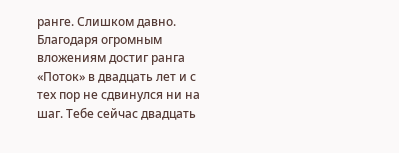ранге. Слишком давно. Благодаря огромным вложениям достиг ранга «Поток» в двадцать лет и с тех пор не сдвинулся ни на шаг. Тебе сейчас двадцать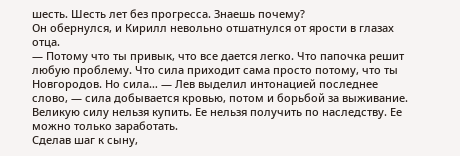шесть. Шесть лет без прогресса. Знаешь почему?
Он обернулся, и Кирилл невольно отшатнулся от ярости в глазах отца.
— Потому что ты привык, что все дается легко. Что папочка решит любую проблему. Что сила приходит сама просто потому, что ты Новгородов. Но сила… — Лев выделил интонацией последнее слово, — сила добывается кровью, потом и борьбой за выживание. Великую силу нельзя купить. Ее нельзя получить по наследству. Ее можно только заработать.
Сделав шаг к сыну,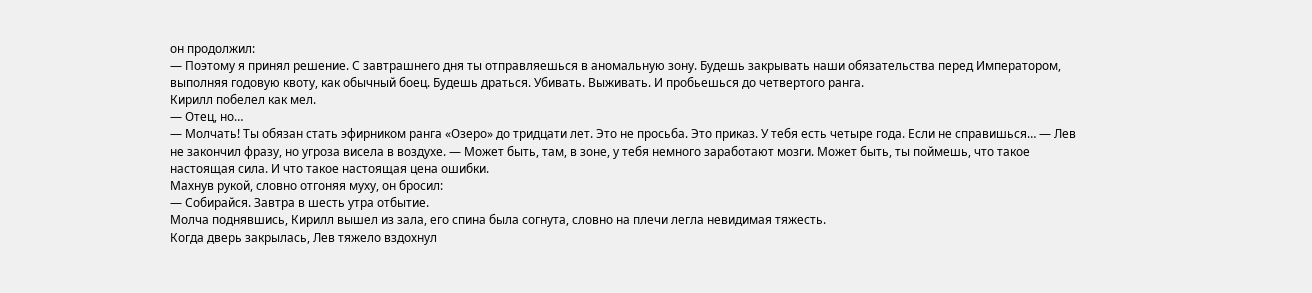он продолжил:
— Поэтому я принял решение. С завтрашнего дня ты отправляешься в аномальную зону. Будешь закрывать наши обязательства перед Императором, выполняя годовую квоту, как обычный боец. Будешь драться. Убивать. Выживать. И пробьешься до четвертого ранга.
Кирилл побелел как мел.
— Отец, но…
— Молчать! Ты обязан стать эфирником ранга «Озеро» до тридцати лет. Это не просьба. Это приказ. У тебя есть четыре года. Если не справишься… — Лев не закончил фразу, но угроза висела в воздухе. — Может быть, там, в зоне, у тебя немного заработают мозги. Может быть, ты поймешь, что такое настоящая сила. И что такое настоящая цена ошибки.
Махнув рукой, словно отгоняя муху, он бросил:
— Собирайся. Завтра в шесть утра отбытие.
Молча поднявшись, Кирилл вышел из зала, его спина была согнута, словно на плечи легла невидимая тяжесть.
Когда дверь закрылась, Лев тяжело вздохнул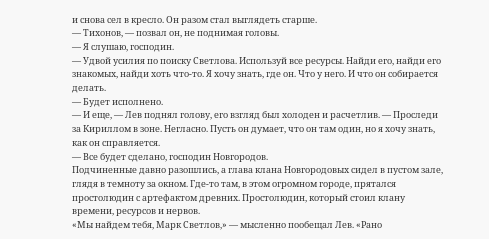и снова сел в кресло. Он разом стал выглядеть старше.
— Тихонов, — позвал он, не поднимая головы.
— Я слушаю, господин.
— Удвой усилия по поиску Светлова. Используй все ресурсы. Найди его, найди его знакомых, найди хоть что-то. Я хочу знать, где он. Что у него. И что он собирается делать.
— Будет исполнено.
— И еще, — Лев поднял голову, его взгляд был холоден и расчетлив. — Проследи за Кириллом в зоне. Негласно. Пусть он думает, что он там один, но я хочу знать, как он справляется.
— Все будет сделано, господин Новгородов.
Подчиненные давно разошлись, а глава клана Новгородовых сидел в пустом зале, глядя в темноту за окном. Где-то там, в этом огромном городе, прятался простолюдин с артефактом древних. Простолюдин, который стоил клану времени, ресурсов и нервов.
«Мы найдем тебя, Марк Светлов,» — мысленно пообещал Лев. «Рано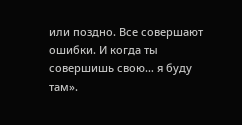или поздно. Все совершают ошибки. И когда ты совершишь свою… я буду там».